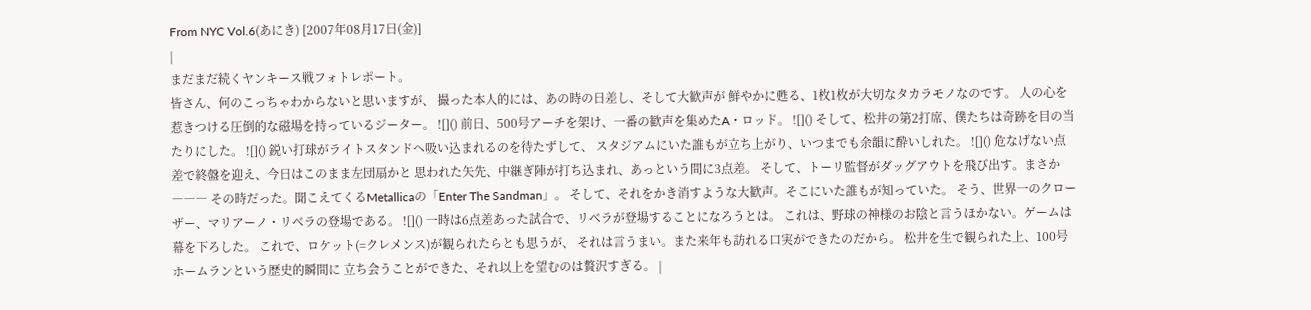From NYC Vol.6(あにき) [2007年08月17日(金)]
|
まだまだ続くヤンキース戦フォトレポート。
皆さん、何のこっちゃわからないと思いますが、 撮った本人的には、あの時の日差し、そして大歓声が 鮮やかに甦る、1枚1枚が大切なタカラモノなのです。 人の心を惹きつける圧倒的な磁場を持っているジーター。 ![]() 前日、500号アーチを架け、一番の歓声を集めたA・ロッド。 ![]() そして、松井の第2打席、僕たちは奇跡を目の当たりにした。 ![]() 鋭い打球がライトスタンドへ吸い込まれるのを待たずして、 スタジアムにいた誰もが立ち上がり、いつまでも余韻に酔いしれた。 ![]() 危なげない点差で終盤を迎え、今日はこのまま左団扇かと 思われた矢先、中継ぎ陣が打ち込まれ、あっという間に3点差。 そして、トーリ監督がダッグアウトを飛び出す。まさか――― その時だった。聞こえてくるMetallicaの「Enter The Sandman」。 そして、それをかき消すような大歓声。そこにいた誰もが知っていた。 そう、世界一のクローザー、マリアーノ・リベラの登場である。 ![]() 一時は6点差あった試合で、リベラが登場することになろうとは。 これは、野球の神様のお陰と言うほかない。ゲームは幕を下ろした。 これで、ロケット(=クレメンス)が観られたらとも思うが、 それは言うまい。また来年も訪れる口実ができたのだから。 松井を生で観られた上、100号ホームランという歴史的瞬間に 立ち会うことができた、それ以上を望むのは贅沢すぎる。 |